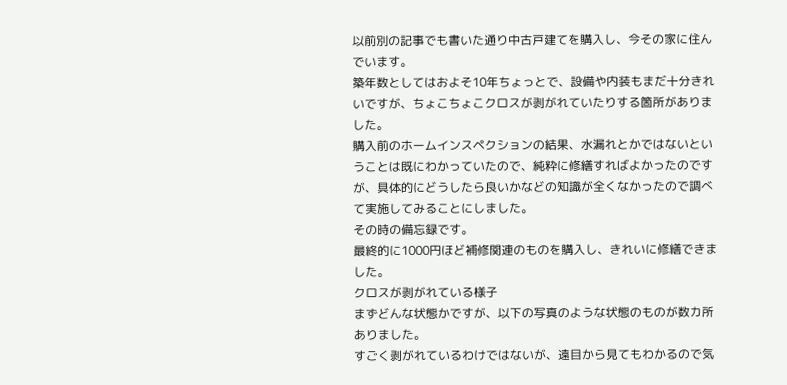以前別の記事でも書いた通り中古戸建てを購入し、今その家に住んでいます。
築年数としてはおよそ10年ちょっとで、設備や内装もまだ十分きれいですが、ちょこちょこクロスが剥がれていたりする箇所がありました。
購入前のホームインスペクションの結果、水漏れとかではないということは既にわかっていたので、純粋に修繕すればよかったのですが、具体的にどうしたら良いかなどの知識が全くなかったので調べて実施してみることにしました。
その時の備忘録です。
最終的に1000円ほど補修関連のものを購入し、きれいに修繕できました。
クロスが剥がれている様子
まずどんな状態かですが、以下の写真のような状態のものが数カ所ありました。
すごく剥がれているわけではないが、遠目から見てもわかるので気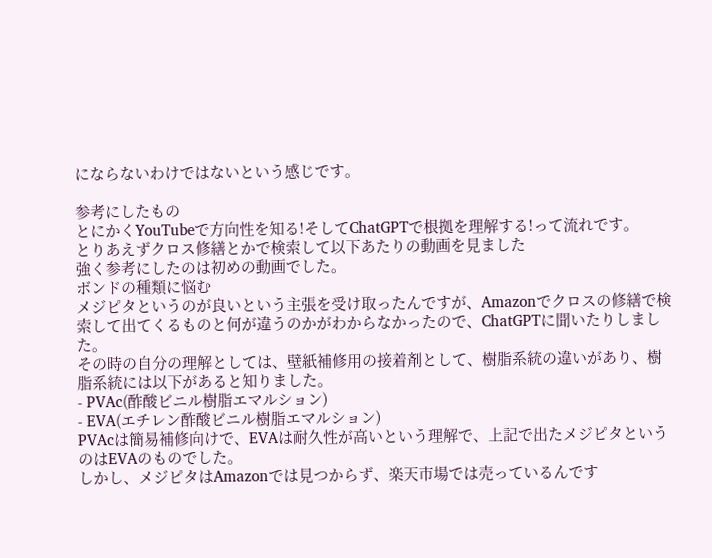にならないわけではないという感じです。

参考にしたもの
とにかくYouTubeで方向性を知る!そしてChatGPTで根拠を理解する!って流れです。
とりあえずクロス修繕とかで検索して以下あたりの動画を見ました
強く参考にしたのは初めの動画でした。
ボンドの種類に悩む
メジピタというのが良いという主張を受け取ったんですが、Amazonでクロスの修繕で検索して出てくるものと何が違うのかがわからなかったので、ChatGPTに聞いたりしました。
その時の自分の理解としては、壁紙補修用の接着剤として、樹脂系統の違いがあり、樹脂系統には以下があると知りました。
- PVAc(酢酸ビニル樹脂エマルション)
- EVA(エチレン酢酸ビニル樹脂エマルション)
PVAcは簡易補修向けで、EVAは耐久性が高いという理解で、上記で出たメジピタというのはEVAのものでした。
しかし、メジピタはAmazonでは見つからず、楽天市場では売っているんです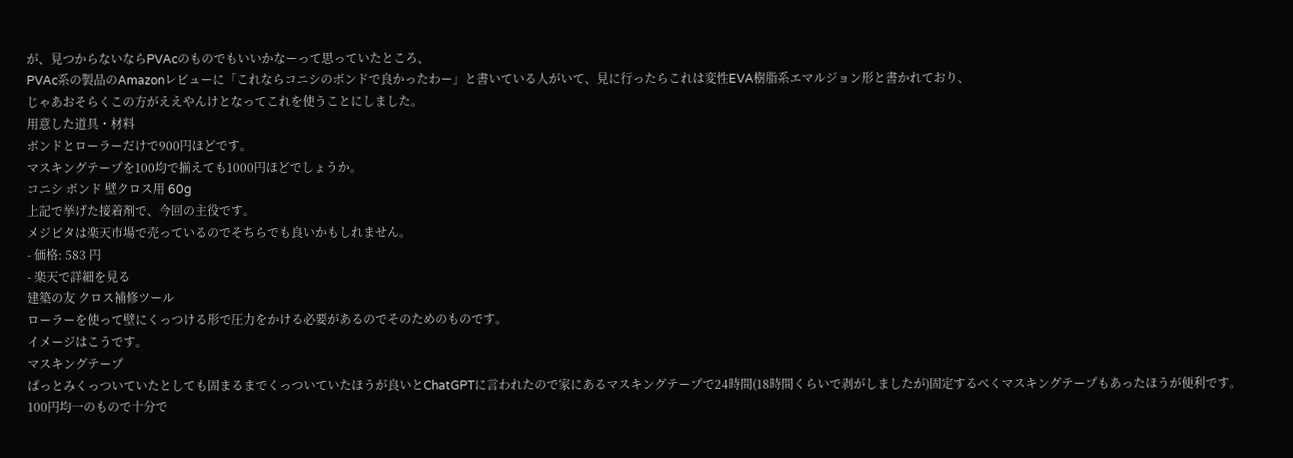が、見つからないならPVAcのものでもいいかなーって思っていたところ、
PVAc系の製品のAmazonレビューに「これならコニシのボンドで良かったわー」と書いている人がいて、見に行ったらこれは変性EVA樹脂系エマルジョン形と書かれており、
じゃあおそらくこの方がええやんけとなってこれを使うことにしました。
用意した道具・材料
ボンドとローラーだけで900円ほどです。
マスキングテープを100均で揃えても1000円ほどでしょうか。
コニシ ボンド 壁クロス用 60g
上記で挙げた接着剤で、今回の主役です。
メジピタは楽天市場で売っているのでそちらでも良いかもしれません。
- 価格: 583 円
- 楽天で詳細を見る
建築の友 クロス補修ツール
ローラーを使って壁にくっつける形で圧力をかける必要があるのでそのためのものです。
イメージはこうです。
マスキングテープ
ぱっとみくっついていたとしても固まるまでくっついていたほうが良いとChatGPTに言われたので家にあるマスキングテープで24時間(18時間くらいで剥がしましたが)固定するべくマスキングテープもあったほうが便利です。
100円均一のもので十分で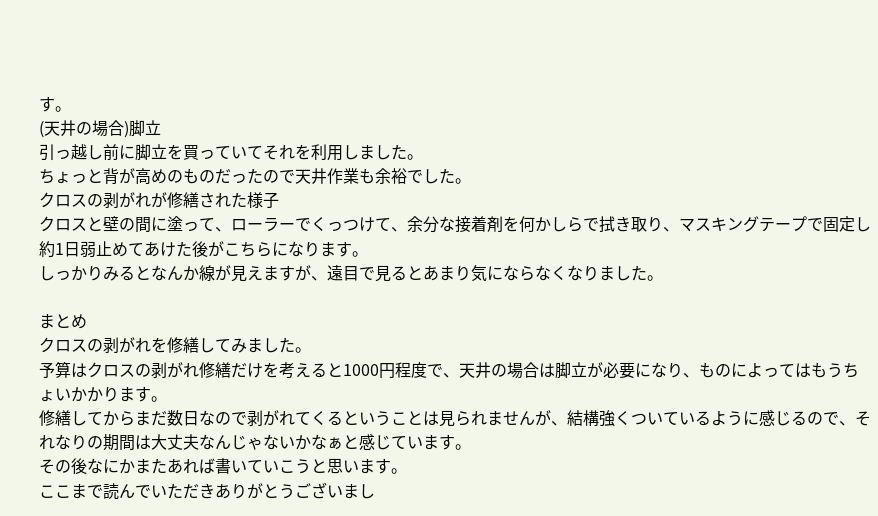す。
(天井の場合)脚立
引っ越し前に脚立を買っていてそれを利用しました。
ちょっと背が高めのものだったので天井作業も余裕でした。
クロスの剥がれが修繕された様子
クロスと壁の間に塗って、ローラーでくっつけて、余分な接着剤を何かしらで拭き取り、マスキングテープで固定し約1日弱止めてあけた後がこちらになります。
しっかりみるとなんか線が見えますが、遠目で見るとあまり気にならなくなりました。

まとめ
クロスの剥がれを修繕してみました。
予算はクロスの剥がれ修繕だけを考えると1000円程度で、天井の場合は脚立が必要になり、ものによってはもうちょいかかります。
修繕してからまだ数日なので剥がれてくるということは見られませんが、結構強くついているように感じるので、それなりの期間は大丈夫なんじゃないかなぁと感じています。
その後なにかまたあれば書いていこうと思います。
ここまで読んでいただきありがとうございまし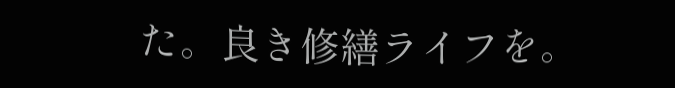た。良き修繕ライフを。